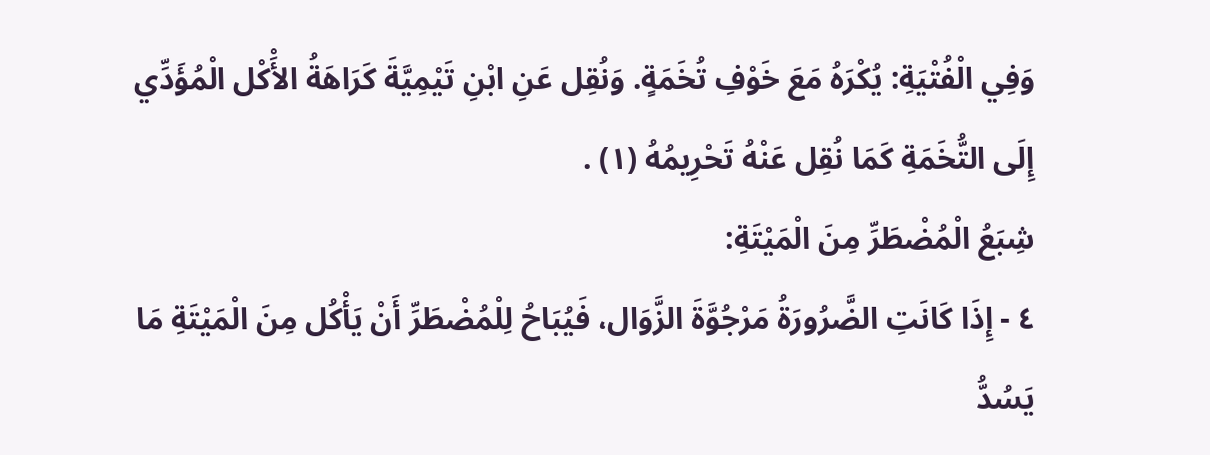وَفِي الْفُتْيَةِ: يُكْرَهُ مَعَ خَوْفِ تُخَمَةٍ. وَنُقِل عَنِ ابْنِ تَيْمِيَّةَ كَرَاهَةُ الأَْكْل الْمُؤَدِّي إِلَى التُّخَمَةِ كَمَا نُقِل عَنْهُ تَحْرِيمُهُ (١) .
شِبَعُ الْمُضْطَرِّ مِنَ الْمَيْتَةِ:
٤ - إِذَا كَانَتِ الضَّرُورَةُ مَرْجُوَّةَ الزَّوَال، فَيُبَاحُ لِلْمُضْطَرِّ أَنْ يَأْكُل مِنَ الْمَيْتَةِ مَا يَسُدُّ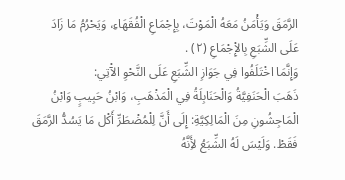الرَّمَقَ وَيَأْمَنُ مَعَهُ الْمَوْتَ، بِإِجْمَاعِ الْفُقَهَاءِ، وَيَحْرُمُ مَا زَادَ عَلَى الشِّبَعِ بِالإِْجْمَاعِ (٢) .
وَإِنَّمَا اخْتَلَفُوا فِي جَوَازِ الشِّبَعِ عَلَى النَّحْوِ الآْتِي:
ذَهَبَ الْحَنَفِيَّةُ وَالْحَنَابِلَةُ فِي الْمَذْهَبِ، وَابْنُ حَبِيبٍ وَابْنُ الْمَاجِشُونِ مِنَ الْمَالِكِيَّةِ: إِلَى أَنَّ لِلْمُضْطَرِّ أَكْل مَا يَسُدُّ الرَّمَقَ فَقَطْ. وَلَيْسَ لَهُ الشِّبَعُ لأَِنَّهُ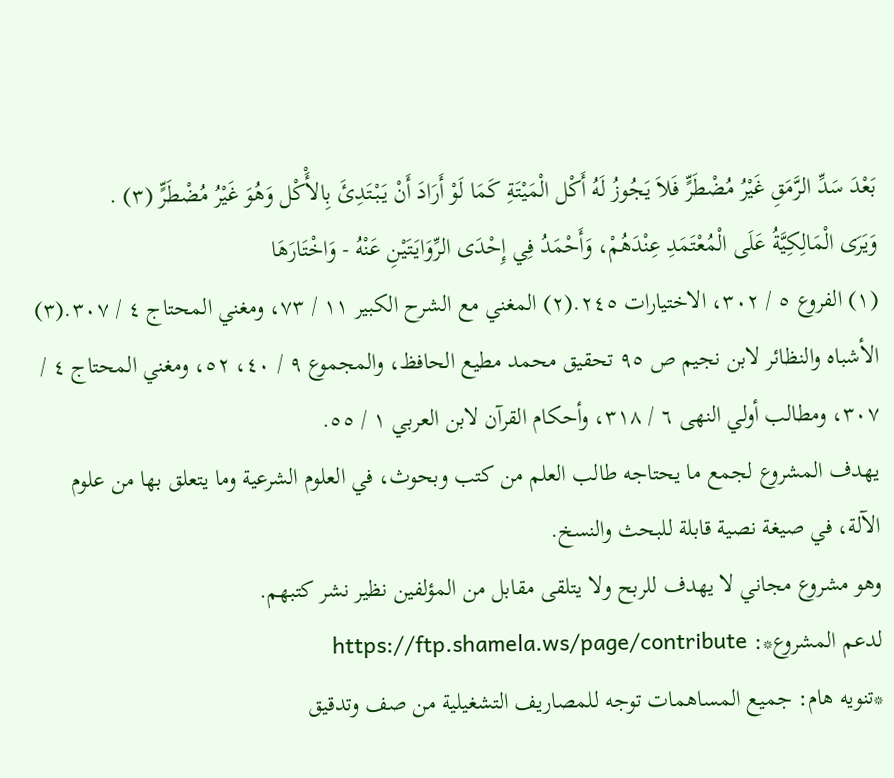بَعْدَ سَدِّ الرَّمَقِ غَيْرُ مُضْطَرٍّ فَلاَ يَجُوزُ لَهُ أَكْل الْمَيْتَةِ كَمَا لَوْ أَرَادَ أَنْ يَبْتَدِئَ بِالأَْكْل وَهُوَ غَيْرُ مُضْطَرٍّ (٣) .
وَيَرَى الْمَالِكِيَّةُ عَلَى الْمُعْتَمَدِ عِنْدَهُمْ، وَأَحْمَدُ فِي إِحْدَى الرِّوَايَتَيْنِ عَنْهُ - وَاخْتَارَهَا
(١) الفروع ٥ / ٣٠٢، الاختيارات ٢٤٥.(٢) المغني مع الشرح الكبير ١١ / ٧٣، ومغني المحتاج ٤ / ٣٠٧.(٣) الأشباه والنظائر لابن نجيم ص ٩٥ تحقيق محمد مطيع الحافظ، والمجموع ٩ / ٤٠، ٥٢، ومغني المحتاج ٤ / ٣٠٧، ومطالب أولي النهى ٦ / ٣١٨، وأحكام القرآن لابن العربي ١ / ٥٥.
يهدف المشروع لجمع ما يحتاجه طالب العلم من كتب وبحوث، في العلوم الشرعية وما يتعلق بها من علوم الآلة، في صيغة نصية قابلة للبحث والنسخ.
وهو مشروع مجاني لا يهدف للربح ولا يتلقى مقابل من المؤلفين نظير نشر كتبهم.
لدعم المشروع*: https://ftp.shamela.ws/page/contribute
*تنويه هام: جميع المساهمات توجه للمصاريف التشغيلية من صف وتدقيق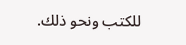للكتب ونحو ذلك.